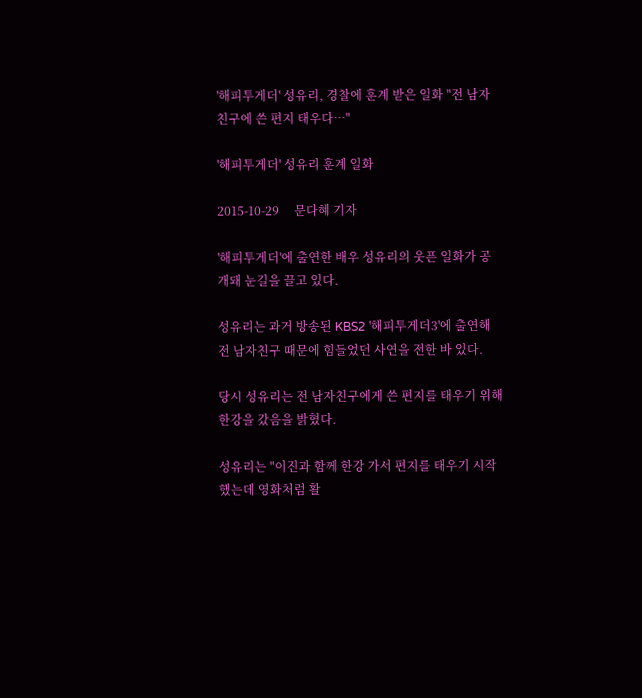'해피투게더' 성유리, 경찰에 훈계 받은 일화 "전 남자친구에 쓴 편지 태우다…"

'해피투게더' 성유리 훈계 일화

2015-10-29     문다혜 기자

'해피투게더'에 출연한 배우 성유리의 웃픈 일화가 공개돼 눈길을 끌고 있다.

성유리는 과거 방송된 KBS2 '해피투게더3'에 출연해 전 남자친구 때문에 힘들었던 사연을 전한 바 있다.

당시 성유리는 전 남자친구에게 쓴 편지를 태우기 위해 한강을 갔음을 밝혔다.

성유리는 "이진과 함께 한강 가서 편지를 태우기 시작했는데 영화처럼 활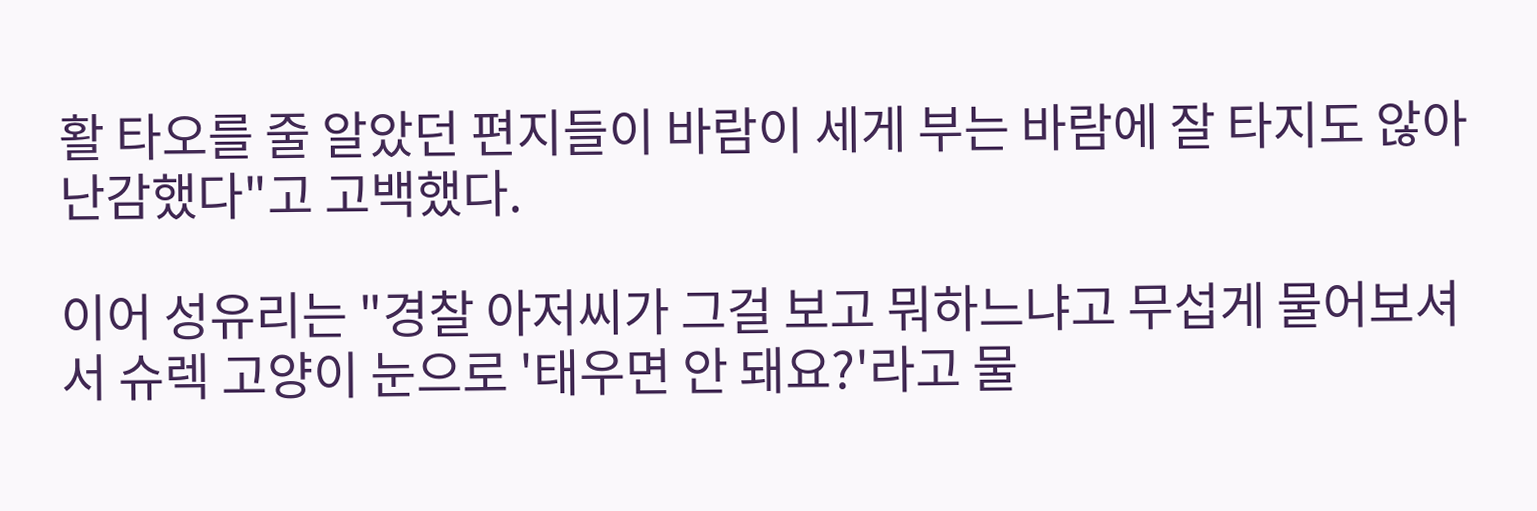활 타오를 줄 알았던 편지들이 바람이 세게 부는 바람에 잘 타지도 않아 난감했다"고 고백했다.

이어 성유리는 "경찰 아저씨가 그걸 보고 뭐하느냐고 무섭게 물어보셔서 슈렉 고양이 눈으로 '태우면 안 돼요?'라고 물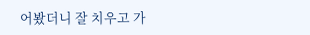어봤더니 잘 치우고 가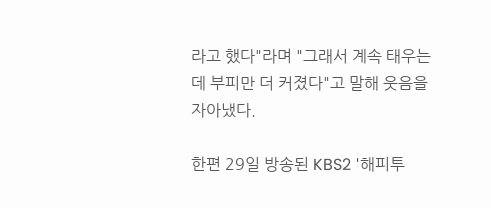라고 했다"라며 "그래서 계속 태우는데 부피만 더 커졌다"고 말해 웃음을 자아냈다.

한편 29일 방송된 KBS2 '해피투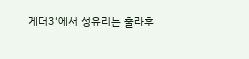게더3'에서 성유리는 훌라후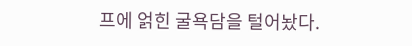프에 얽힌 굴욕담을 털어놨다.